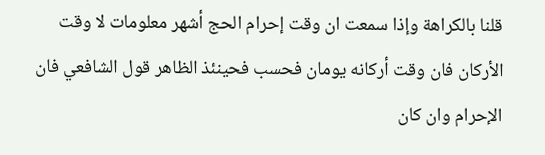قلنا بالكراهة وإذا سمعت ان وقت إحرام الحج أشهر معلومات لا وقت الأركان فان وقت أركانه يومان فحسب فحينئذ الظاهر قول الشافعي فان الإحرام وان كان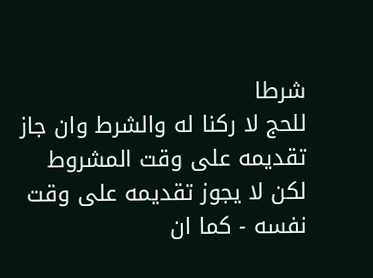شرطا
للحج لا ركنا له والشرط وان جاز تقديمه على وقت المشروط لكن لا يجوز تقديمه على وقت نفسه - كما ان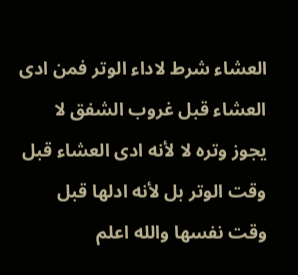العشاء شرط لاداء الوتر فمن ادى العشاء قبل غروب الشفق لا يجوز وتره لا لأنه ادى العشاء قبل وقت الوتر بل لأنه ادلها قبل وقت نفسها والله اعلم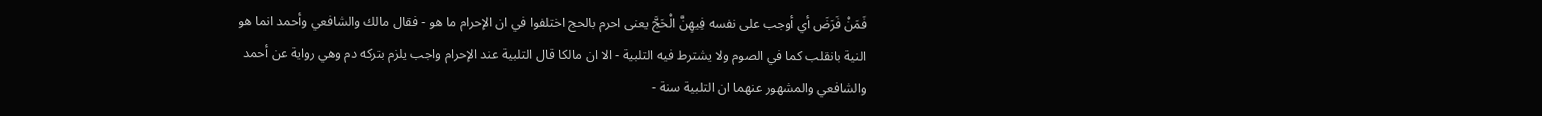فَمَنْ فَرَضَ أي أوجب على نفسه فِيهِنَّ الْحَجَّ يعنى احرم بالحج اختلفوا في ان الإحرام ما هو - فقال مالك والشافعي وأحمد انما هو النية بانقلب كما في الصوم ولا يشترط فيه التلبية - الا ان مالكا قال التلبية عند الإحرام واجب يلزم بتركه دم وهي رواية عن أحمد والشافعي والمشهور عنهما ان التلبية سنة -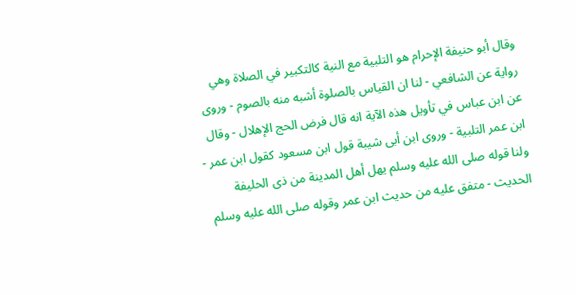وقال أبو حنيفة الإحرام هو التلبية مع النية كالتكبير في الصلاة وهي رواية عن الشافعي - لنا ان القياس بالصلوة أشبه منه بالصوم - وروى عن ابن عباس في تأويل هذه الآية انه قال فرض الحج الإهلال - وقال ابن عمر التلبية - وروى ابن أبى شيبة قول ابن مسعود كقول ابن عمر - ولنا قوله صلى الله عليه وسلم يهل أهل المدينة من ذى الحليفة الحديث - متفق عليه من حديث ابن عمر وقوله صلى الله عليه وسلم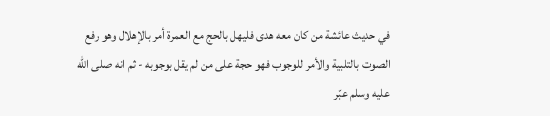في حديث عائشة من كان معه هدى فليهل بالحج مع العمرة أمر بالإهلال وهو رفع الصوت بالتلبية والأمر للوجوب فهو حجة على من لم يقل بوجوبه - ثم انه صلى الله عليه وسلم عبّر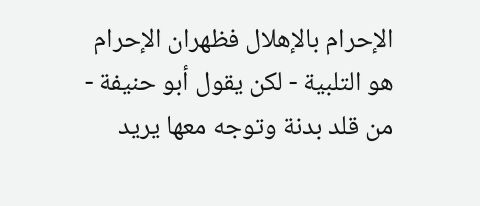الإحرام بالإهلال فظهران الإحرام هو التلبية - لكن يقول أبو حنيفة - من قلد بدنة وتوجه معها يريد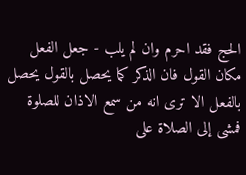الحج فقد احرم وان لم يلب - جعل الفعل مكان القول فان الذكر كما يحصل بالقول يحصل بالفعل الا ترى انه من سمع الاذان للصلوة فمشى إلى الصلاة على